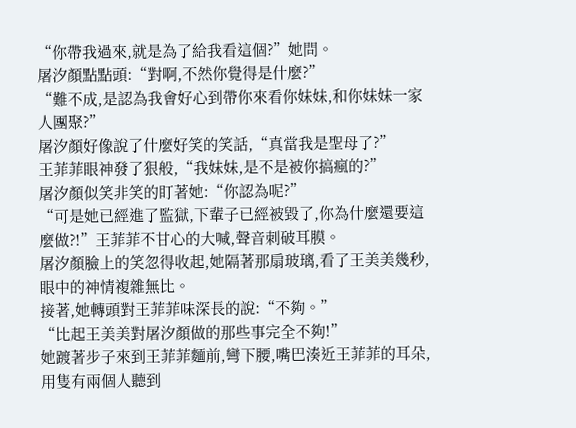“你帶我過來,就是為了給我看這個?”她問。
屠汐顏點點頭:“對啊,不然你覺得是什麼?”
“難不成,是認為我會好心到帶你來看你妹妹,和你妹妹一家人團聚?”
屠汐顏好像說了什麼好笑的笑話,“真當我是聖母了?”
王菲菲眼神發了狠般,“我妹妹,是不是被你搞瘋的?”
屠汐顏似笑非笑的盯著她:“你認為呢?”
“可是她已經進了監獄,下輩子已經被毀了,你為什麼還要這麼做?!”王菲菲不甘心的大喊,聲音刺破耳膜。
屠汐顏臉上的笑忽得收起,她隔著那扇玻璃,看了王美美幾秒,眼中的神情複雜無比。
接著,她轉頭對王菲菲味深長的說:“不夠。”
“比起王美美對屠汐顏做的那些事完全不夠!”
她踱著步子來到王菲菲麵前,彎下腰,嘴巴湊近王菲菲的耳朵,用隻有兩個人聽到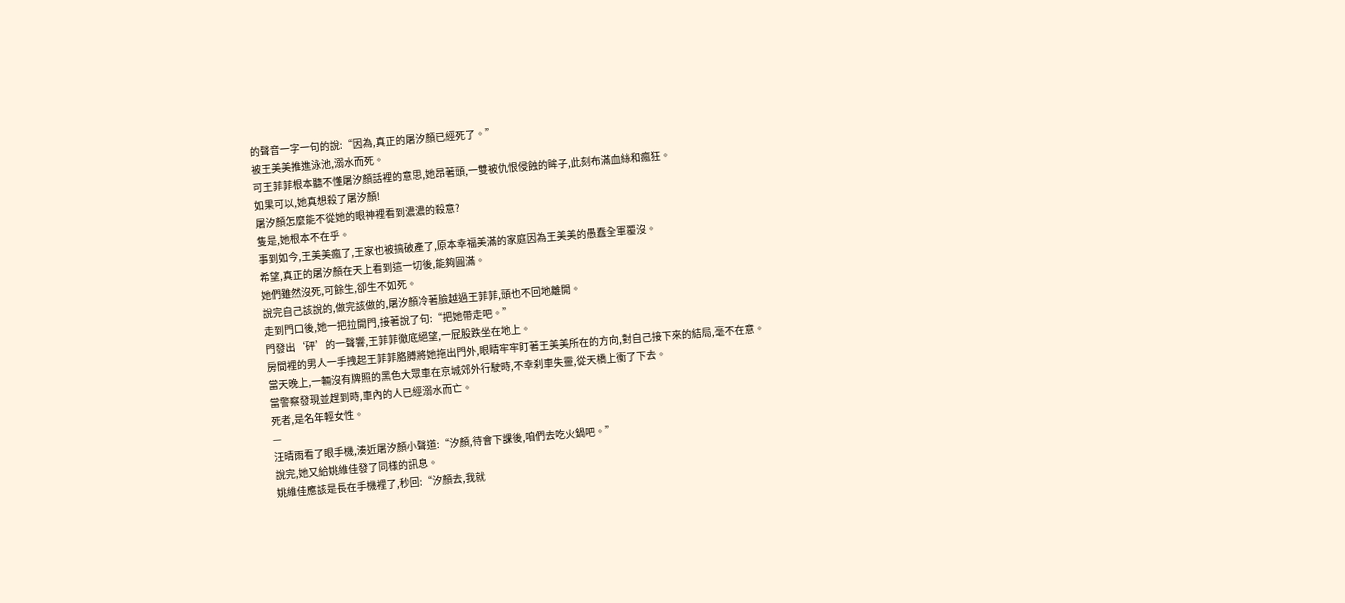的聲音一字一句的說:“因為,真正的屠汐顏已經死了。”
被王美美推進泳池,溺水而死。
可王菲菲根本聽不懂屠汐顏話裡的意思,她昂著頭,一雙被仇恨侵蝕的眸子,此刻布滿血絲和瘋狂。
如果可以,她真想殺了屠汐顏!
屠汐顏怎麼能不從她的眼神裡看到濃濃的殺意?
隻是,她根本不在乎。
事到如今,王美美瘋了,王家也被搞破產了,原本幸福美滿的家庭因為王美美的愚蠢全軍覆沒。
希望,真正的屠汐顏在天上看到這一切後,能夠圓滿。
她們雖然沒死,可餘生,卻生不如死。
說完自己該說的,做完該做的,屠汐顏冷著臉越過王菲菲,頭也不回地離開。
走到門口後,她一把拉開門,接著說了句:“把她帶走吧。”
門發出‘砰’的一聲響,王菲菲徹底絕望,一屁股跌坐在地上。
房間裡的男人一手拽起王菲菲胳膊將她拖出門外,眼睛牢牢盯著王美美所在的方向,對自己接下來的結局,毫不在意。
當天晚上,一輛沒有牌照的黑色大眾車在京城郊外行駛時,不幸刹車失靈,從天橋上衝了下去。
當警察發現並趕到時,車內的人已經溺水而亡。
死者,是名年輕女性。
—
汪晴雨看了眼手機,湊近屠汐顏小聲道:“汐顏,待會下課後,咱們去吃火鍋吧。”
說完,她又給姚維佳發了同樣的訊息。
姚維佳應該是長在手機裡了,秒回:“汐顏去,我就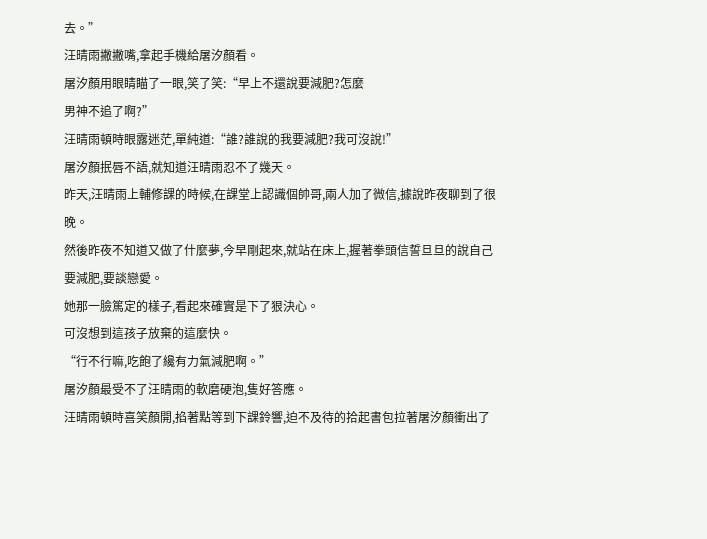去。”
汪晴雨撇撇嘴,拿起手機給屠汐顏看。
屠汐顏用眼睛瞄了一眼,笑了笑:“早上不還說要減肥?怎麼
男神不追了啊?”
汪晴雨頓時眼露迷茫,單純道:“誰?誰說的我要減肥?我可沒說!”
屠汐顏抿唇不語,就知道汪晴雨忍不了幾天。
昨天,汪晴雨上輔修課的時候,在課堂上認識個帥哥,兩人加了微信,據說昨夜聊到了很晚。
然後昨夜不知道又做了什麼夢,今早剛起來,就站在床上,握著拳頭信誓旦旦的說自己要減肥,要談戀愛。
她那一臉篤定的樣子,看起來確實是下了狠決心。
可沒想到這孩子放棄的這麼快。
“行不行嘛,吃飽了纔有力氣減肥啊。”
屠汐顏最受不了汪晴雨的軟磨硬泡,隻好答應。
汪晴雨頓時喜笑顏開,掐著點等到下課鈴響,迫不及待的拾起書包拉著屠汐顏衝出了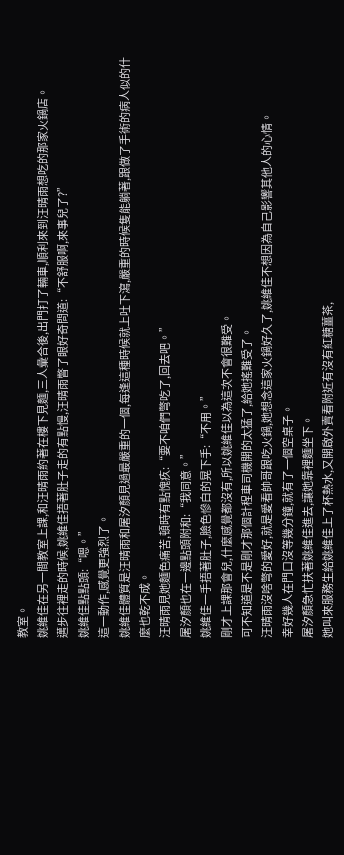教室。
姚維佳在另一間教室上課,和汪晴雨約著在樓下見麵,三人彙合後,出門打了輛車,順利來到汪晴雨想吃的那家火鍋店。
邁步往裡走的時候,姚維佳捂著肚子走的有點慢,汪晴雨瞥了眼好奇問道:“不舒服啊,來事兒了?”
姚維佳點點頭:“嗯。”
這一動作,感覺更強烈了。
姚維佳體質是汪晴雨和屠汐顏見過最嚴重的一個,每逢這種時候就上吐下瀉,嚴重的時候隻能躺著,跟做了手術的病人似的什麼也乾不成。
汪晴雨見她麵色痛苦,頓時有點愧疚:“要不咱們彆吃了,回去吧。”
屠汐顏也在一邊點頭附和:“我同意。”
姚維佳一手捂著肚子,臉色慘白的晃下手:“不用。”
剛才上課那會兒,什麼感覺都沒有,所以姚維佳以為這次不會很難受。
可不知道是不是剛才那個計程車司機開的太猛了,給她搖難受了。
汪晴雨沒啥彆的愛好,就是愛看帥哥跟吃火鍋,她想念這家火鍋好久了,姚維佳不想因為自己影響其他人的心情。
幸好幾人在門口沒等幾分鐘,就有了一個空桌子。
屠汐顏急忙扶著姚維佳進去,讓她靠裡麵坐下。
她叫來服務生給姚維佳上了杯熱水,又開啟外賣看附近有沒有紅糖薑茶,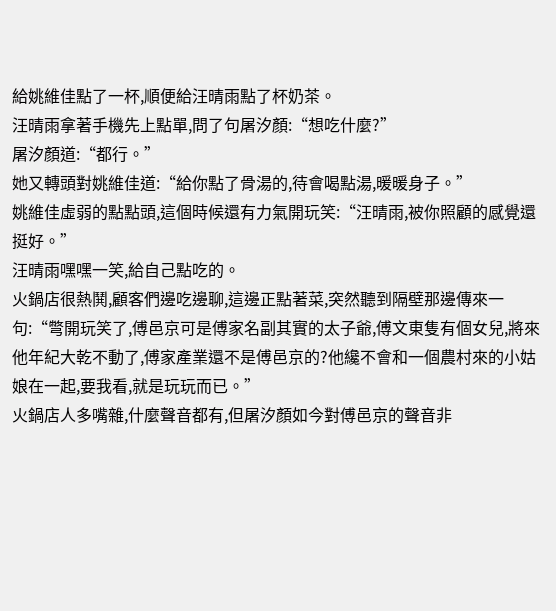給姚維佳點了一杯,順便給汪晴雨點了杯奶茶。
汪晴雨拿著手機先上點單,問了句屠汐顏:“想吃什麼?”
屠汐顏道:“都行。”
她又轉頭對姚維佳道:“給你點了骨湯的,待會喝點湯,暖暖身子。”
姚維佳虛弱的點點頭,這個時候還有力氣開玩笑:“汪晴雨,被你照顧的感覺還挺好。”
汪晴雨嘿嘿一笑,給自己點吃的。
火鍋店很熱鬨,顧客們邊吃邊聊,這邊正點著菜,突然聽到隔壁那邊傳來一句:“彆開玩笑了,傅邑京可是傅家名副其實的太子爺,傅文東隻有個女兒,將來他年紀大乾不動了,傅家產業還不是傅邑京的?他纔不會和一個農村來的小姑娘在一起,要我看,就是玩玩而已。”
火鍋店人多嘴雜,什麼聲音都有,但屠汐顏如今對傅邑京的聲音非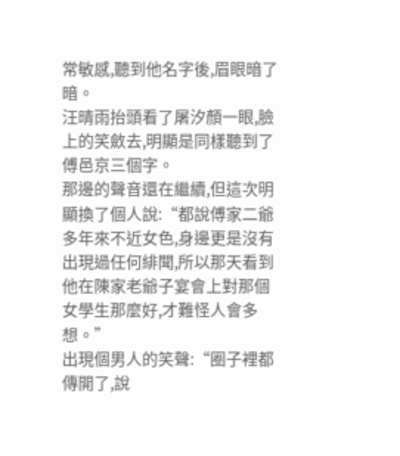常敏感,聽到他名字後,眉眼暗了暗。
汪晴雨抬頭看了屠汐顏一眼,臉上的笑斂去,明顯是同樣聽到了傅邑京三個字。
那邊的聲音還在繼續,但這次明顯換了個人說:“都說傅家二爺多年來不近女色,身邊更是沒有出現過任何緋聞,所以那天看到他在陳家老爺子宴會上對那個女學生那麼好,才難怪人會多想。”
出現個男人的笑聲:“圈子裡都傳開了,說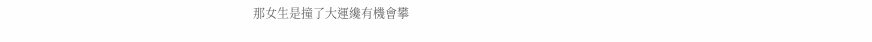那女生是撞了大運纔有機會攀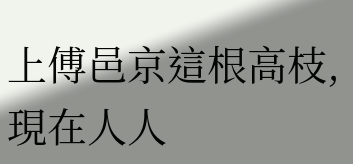上傅邑京這根高枝,現在人人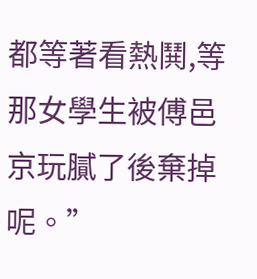都等著看熱鬨,等那女學生被傅邑京玩膩了後棄掉呢。”